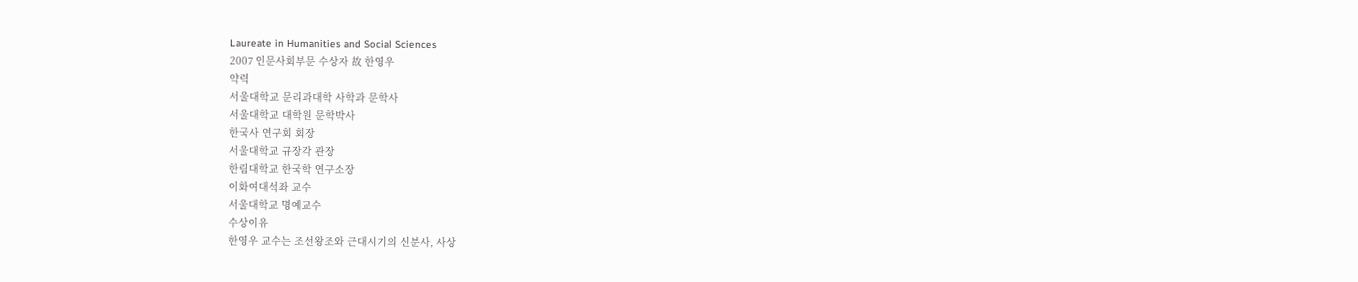Laureate in Humanities and Social Sciences
2007 인문사회부문 수상자 故 한영우
약력
서울대학교 문리과대학 사학과 문학사
서울대학교 대학원 문학박사
한국사 연구회 회장
서울대학교 규장각 관장
한림대학교 한국학 연구소장
이화여대석좌 교수
서울대학교 명예교수
수상이유
한영우 교수는 조선왕조와 근대시기의 신분사, 사상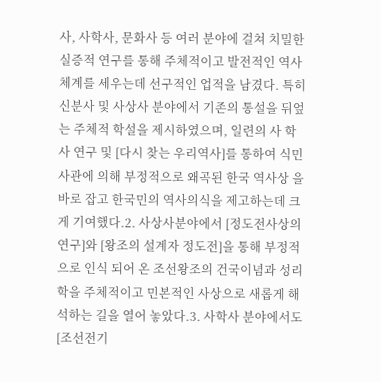사, 사학사, 문화사 등 여러 분야에 걸쳐 치밀한 실증적 연구를 통해 주체적이고 발전적인 역사체계를 세우는데 선구적인 업적을 남겼다. 특히 신분사 및 사상사 분야에서 기존의 통설을 뒤엎는 주체적 학설을 제시하였으며, 일련의 사 학사 연구 및 [다시 찾는 우리역사]를 통하여 식민사관에 의해 부정적으로 왜곡된 한국 역사상 을 바로 잡고 한국민의 역사의식을 제고하는데 크게 기여했다.2. 사상사분야에서 [정도전사상의 연구]와 [왕조의 설계자 정도전]을 통해 부정적으로 인식 되어 온 조선왕조의 건국이념과 성리학을 주체적이고 민본적인 사상으로 새롭게 해석하는 길을 열어 놓았다.3. 사학사 분야에서도 [조선전기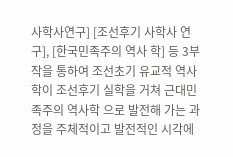사학사연구] [조선후기 사학사 연구], [한국민족주의 역사 학] 등 3부작을 통하여 조선초기 유교적 역사학이 조선후기 실학을 거쳐 근대민족주의 역사학 으로 발전해 가는 과정을 주체적이고 발전적인 시각에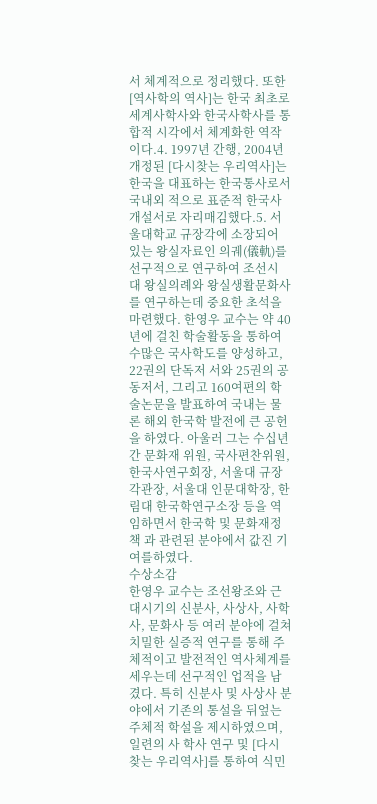서 체계적으로 정리했다. 또한 [역사학의 역사]는 한국 최초로 세계사학사와 한국사학사를 통합적 시각에서 체계화한 역작이다.4. 1997년 간행, 2004년 개정된 [다시찾는 우리역사]는 한국을 대표하는 한국통사로서 국내외 적으로 표준적 한국사 개설서로 자리매김했다.5. 서울대학교 규장각에 소장되어 있는 왕실자료인 의궤(儀軌)를 선구적으로 연구하여 조선시 대 왕실의례와 왕실생활문화사를 연구하는데 중요한 초석을 마련했다. 한영우 교수는 약 40년에 걸친 학술활동을 통하여 수많은 국사학도를 양성하고, 22권의 단독저 서와 25권의 공동저서, 그리고 160여편의 학술논문을 발표하여 국내는 물론 해외 한국학 발전에 큰 공헌을 하였다. 아울러 그는 수십년간 문화재 위원, 국사편찬위원, 한국사연구회장, 서울대 규장각관장, 서울대 인문대학장, 한림대 한국학연구소장 등을 역임하면서 한국학 및 문화재정책 과 관련된 분야에서 값진 기여를하였다.
수상소감
한영우 교수는 조선왕조와 근대시기의 신분사, 사상사, 사학사, 문화사 등 여러 분야에 걸쳐 치밀한 실증적 연구를 통해 주체적이고 발전적인 역사체계를 세우는데 선구적인 업적을 남겼다. 특히 신분사 및 사상사 분야에서 기존의 통설을 뒤엎는 주체적 학설을 제시하였으며, 일련의 사 학사 연구 및 [다시 찾는 우리역사]를 통하여 식민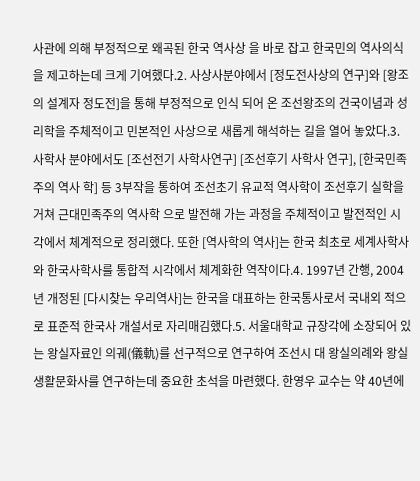사관에 의해 부정적으로 왜곡된 한국 역사상 을 바로 잡고 한국민의 역사의식을 제고하는데 크게 기여했다.2. 사상사분야에서 [정도전사상의 연구]와 [왕조의 설계자 정도전]을 통해 부정적으로 인식 되어 온 조선왕조의 건국이념과 성리학을 주체적이고 민본적인 사상으로 새롭게 해석하는 길을 열어 놓았다.3. 사학사 분야에서도 [조선전기 사학사연구] [조선후기 사학사 연구], [한국민족주의 역사 학] 등 3부작을 통하여 조선초기 유교적 역사학이 조선후기 실학을 거쳐 근대민족주의 역사학 으로 발전해 가는 과정을 주체적이고 발전적인 시각에서 체계적으로 정리했다. 또한 [역사학의 역사]는 한국 최초로 세계사학사와 한국사학사를 통합적 시각에서 체계화한 역작이다.4. 1997년 간행, 2004년 개정된 [다시찾는 우리역사]는 한국을 대표하는 한국통사로서 국내외 적으로 표준적 한국사 개설서로 자리매김했다.5. 서울대학교 규장각에 소장되어 있는 왕실자료인 의궤(儀軌)를 선구적으로 연구하여 조선시 대 왕실의례와 왕실생활문화사를 연구하는데 중요한 초석을 마련했다. 한영우 교수는 약 40년에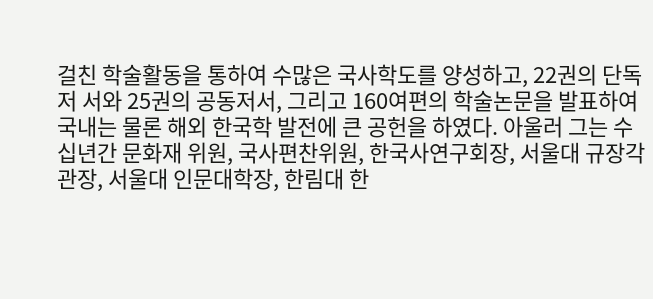걸친 학술활동을 통하여 수많은 국사학도를 양성하고, 22권의 단독저 서와 25권의 공동저서, 그리고 160여편의 학술논문을 발표하여 국내는 물론 해외 한국학 발전에 큰 공헌을 하였다. 아울러 그는 수십년간 문화재 위원, 국사편찬위원, 한국사연구회장, 서울대 규장각관장, 서울대 인문대학장, 한림대 한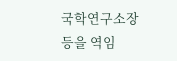국학연구소장 등을 역임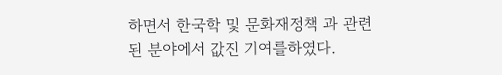하면서 한국학 및 문화재정책 과 관련된 분야에서 값진 기여를하였다.